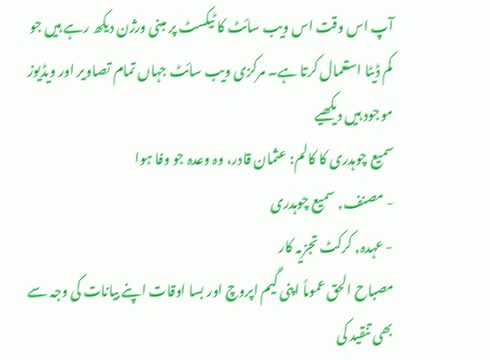آپ اس وقت اس ویب سائٹ کا ٹیکسٹ پر مبنی ورژن دیکھ رہے ہیں جو کم ڈیٹا استعمال کرتا ہے۔ مرکزی ویب سائٹ جہاں تمام تصاویر اور ویڈیوز موجود ہیں دیکھیے
سمیع چوہدری کا کالم: عثمان قادر، وہ وعدہ جو وفا ہوا
- مصنف, سمیع چوہدری
- عہدہ, کرکٹ تجزیہ کار
مصباح الحق عموماً اپنی گیم اپروچ اور بسا اوقات اپنے بیانات کی وجہ سے بھی تنقید کی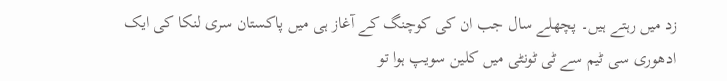زد میں رہتے ہیں۔ پچھلے سال جب ان کی کوچنگ کے آغاز ہی میں پاکستان سری لنکا کی ایک ادھوری سی ٹیم سے ٹی ٹونٹی میں کلین سویپ ہوا تو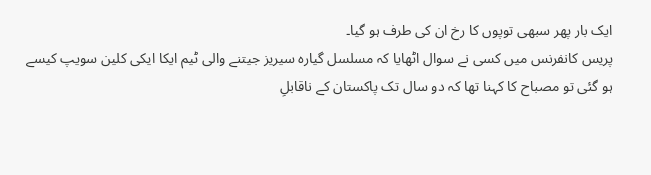ایک بار پھر سبھی توپوں کا رخ ان کی طرف ہو گیا۔
پریس کانفرنس میں کسی نے سوال اٹھایا کہ مسلسل گیارہ سیریز جیتنے والی ٹیم ایکا ایکی کلین سویپ کیسے ہو گئی تو مصباح کا کہنا تھا کہ دو سال تک پاکستان کے ناقابلِ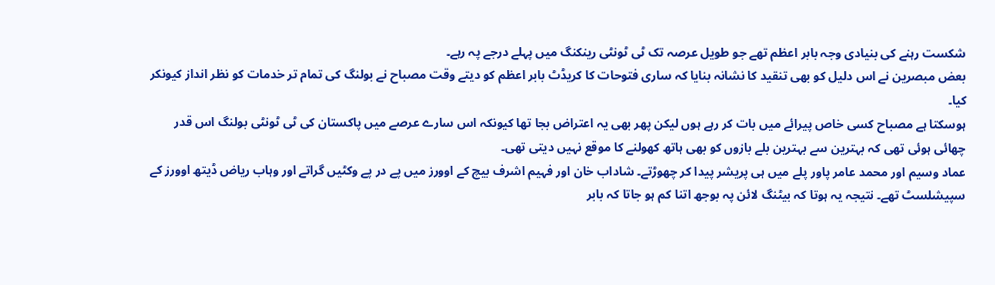شکست رہنے کی بنیادی وجہ بابر اعظم تھے جو طویل عرصہ تک ٹی ٹونٹی رینکنگ میں پہلے درجے پہ رہے۔
بعض مبصرین نے اس دلیل کو بھی تنقید کا نشانہ بنایا کہ ساری فتوحات کا کریڈٹ بابر اعظم کو دیتے وقت مصباح نے بولنگ کی تمام تر خدمات کو نظر انداز کیونکر کیا۔
ہوسکتا ہے مصباح کسی خاص پیرائے میں بات کر رہے ہوں لیکن پھر بھی یہ اعتراض بجا تھا کیونکہ اس سارے عرصے میں پاکستان کی ٹی ٹونٹی بولنگ اس قدر چھائی ہوئی تھی کہ بہترین سے بہترین بلے بازوں کو بھی ہاتھ کھولنے کا موقع نہیں دیتی تھی۔
عماد وسیم اور محمد عامر پاور پلے میں ہی پریشر پیدا کر چھوڑتے۔ شاداب خان اور فہیم اشرف بیچ کے اوورز میں پے در پے وکٹیں گراتے اور وہاب ریاض ڈیتھ اوورز کے سپیشلسٹ تھے۔ نتیجہ یہ ہوتا کہ بیٹنگ لائن پہ بوجھ اتنا کم ہو جاتا کہ بابر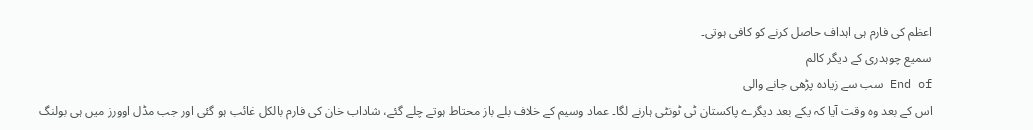اعظم کی فارم ہی اہداف حاصل کرنے کو کافی ہوتی۔
سمیع چوہدری کے دیگر کالم
End of سب سے زیادہ پڑھی جانے والی
اس کے بعد وہ وقت آیا کہ یکے بعد دیگرے پاکستان ٹی ٹونٹی ہارنے لگا۔ عماد وسیم کے خلاف بلے باز محتاط ہوتے چلے گئے، شاداب خان کی فارم بالکل غائب ہو گئی اور جب مڈل اوورز میں ہی بولنگ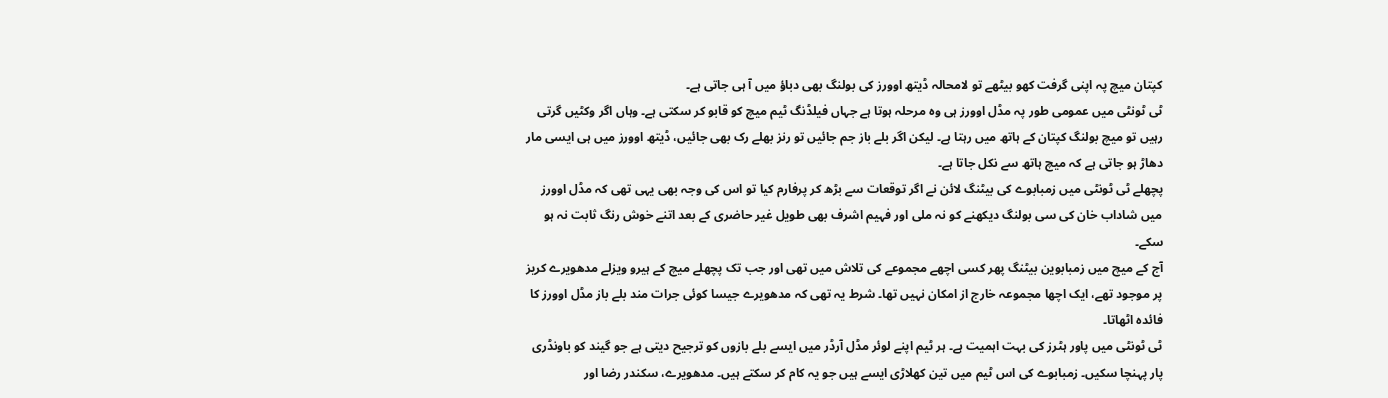کپتان میچ پہ اپنی گرفت کھو بیٹھے تو لامحالہ ڈیتھ اوورز کی بولنگ بھی دباؤ میں آ ہی جاتی ہے۔
ٹی ٹونٹی میں عمومی طور پہ مڈل اوورز ہی وہ مرحلہ ہوتا ہے جہاں فیلڈنگ ٹیم میچ کو قابو کر سکتی ہے۔ وہاں اگر وکٹیں گرتی رہیں تو میچ بولنگ کپتان کے ہاتھ میں رہتا ہے۔ لیکن اگر بلے باز جم جائیں تو رنز بھلے رک بھی جائیں، ڈیتھ اوورز میں ہی ایسی مار دھاڑ ہو جاتی ہے کہ میچ ہاتھ سے نکل جاتا ہے۔
پچھلے ٹی ٹونٹی میں زمبابوے کی بیٹنگ لائن نے اگر توقعات سے بڑھ کر پرفارم کیا تو اس کی وجہ بھی یہی تھی کہ مڈل اوورز میں شاداب خان کی سی بولنگ دیکھنے کو نہ ملی اور فہیم اشرف بھی طویل غیر حاضری کے بعد اتنے خوش رنگ ثابت نہ ہو سکے۔
آج کے میچ میں زمبابوین بیٹنگ پھر کسی اچھے مجموعے کی تلاش میں تھی اور جب تک پچھلے میچ کے ہیرو ویزلے مدھویرے کریز پر موجود تھے، ایک اچھا مجموعہ خارج از امکان نہیں تھا۔ شرط یہ تھی کہ مدھویرے جیسا کوئی جرات مند بلے باز مڈل اوورز کا فائدہ اٹھاتا۔
ٹی ٹونٹی میں پاور ہٹرز کی بہت اہمیت ہے۔ ہر ٹیم اپنے لوئر مڈل آرڈر میں ایسے بلے بازوں کو ترجیح دیتی ہے جو گیند کو باونڈری پار پہنچا سکیں۔ زمبابوے کی اس ٹیم میں تین کھلاڑی ایسے ہیں جو یہ کام کر سکتے ہیں۔ مدھویرے، سکندر رضا اور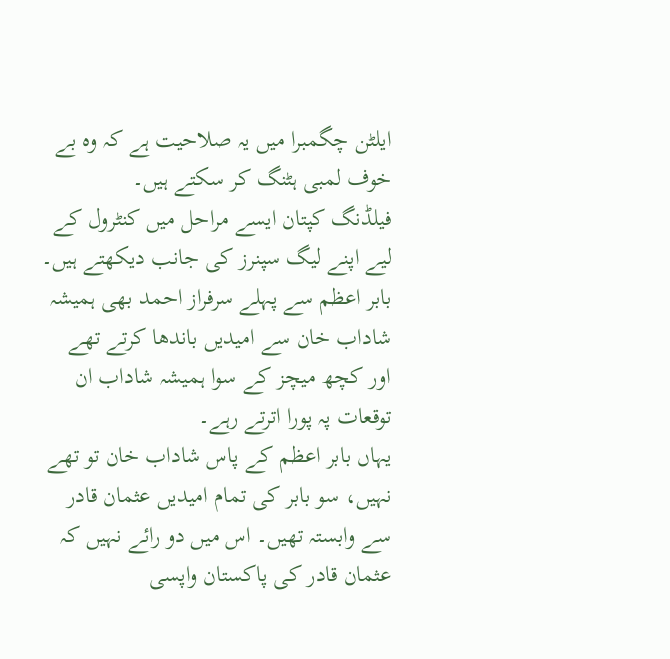ایلٹن چگمبرا میں یہ صلاحیت ہے کہ وہ بے خوف لمبی ہٹنگ کر سکتے ہیں۔
فیلڈنگ کپتان ایسے مراحل میں کنٹرول کے لیے اپنے لیگ سپنرز کی جانب دیکھتے ہیں۔ بابر اعظم سے پہلے سرفراز احمد بھی ہمیشہ شاداب خان سے امیدیں باندھا کرتے تھے اور کچھ میچز کے سوا ہمیشہ شاداب ان توقعات پہ پورا اترتے رہے۔
یہاں بابر اعظم کے پاس شاداب خان تو تھے نہیں، سو بابر کی تمام امیدیں عثمان قادر سے وابستہ تھیں۔ اس میں دو رائے نہیں کہ عثمان قادر کی پاکستان واپسی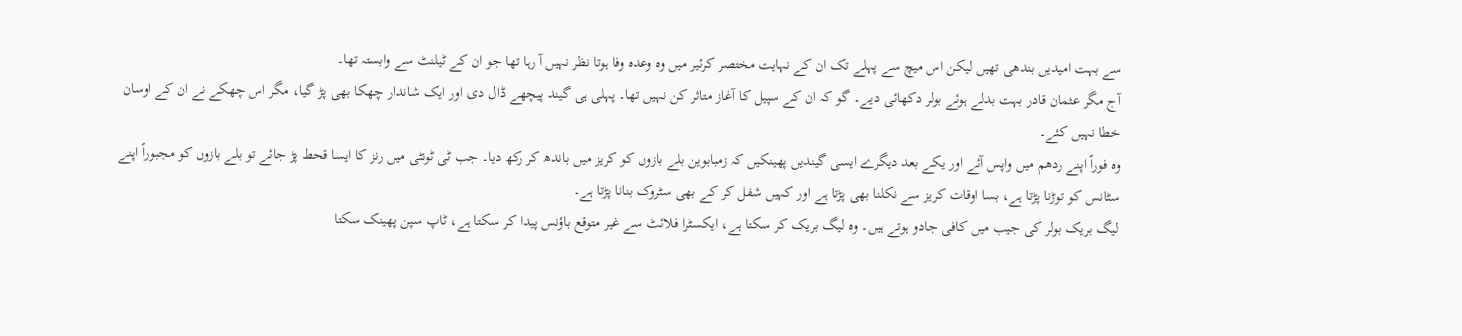سے بہت امیدیں بندھی تھیں لیکن اس میچ سے پہلے تک ان کے نہایت مختصر کرئیر میں وہ وعدہ وفا ہوتا نظر نہیں آ رہا تھا جو ان کے ٹیلنٹ سے وابستہ تھا۔
آج مگر عثمان قادر بہت بدلے ہوئے بولر دکھائی دیے۔ گو کہ ان کے سپیل کا آغاز متاثر کن نہیں تھا۔ پہلی ہی گیند پیچھے ڈال دی اور ایک شاندار چھکا بھی پڑ گیا، مگر اس چھکے نے ان کے اوسان خطا نہیں کئے۔
وہ فوراً اپنے ردھم میں واپس آئے اور یکے بعد دیگرے ایسی گیندیں پھینکیں کہ زمبابوین بلے بازوں کو کریز میں باندھ کر رکھ دیا۔ جب ٹی ٹونٹی میں رنز کا ایسا قحط پڑ جائے تو بلے بازوں کو مجبوراً اپنے سٹانس کو توڑنا پڑتا ہے، بسا اوقات کریز سے نکلنا بھی پڑتا ہے اور کہیں شفل کر کے بھی سٹروک بنانا پڑتا ہے۔
لیگ بریک بولر کی جیب میں کافی جادو ہوتے ہیں۔ وہ لیگ بریک کر سکتا ہے، ایکسٹرا فلائٹ سے غیر متوقع باؤنس پیدا کر سکتا ہے، ٹاپ سپن پھینک سکتا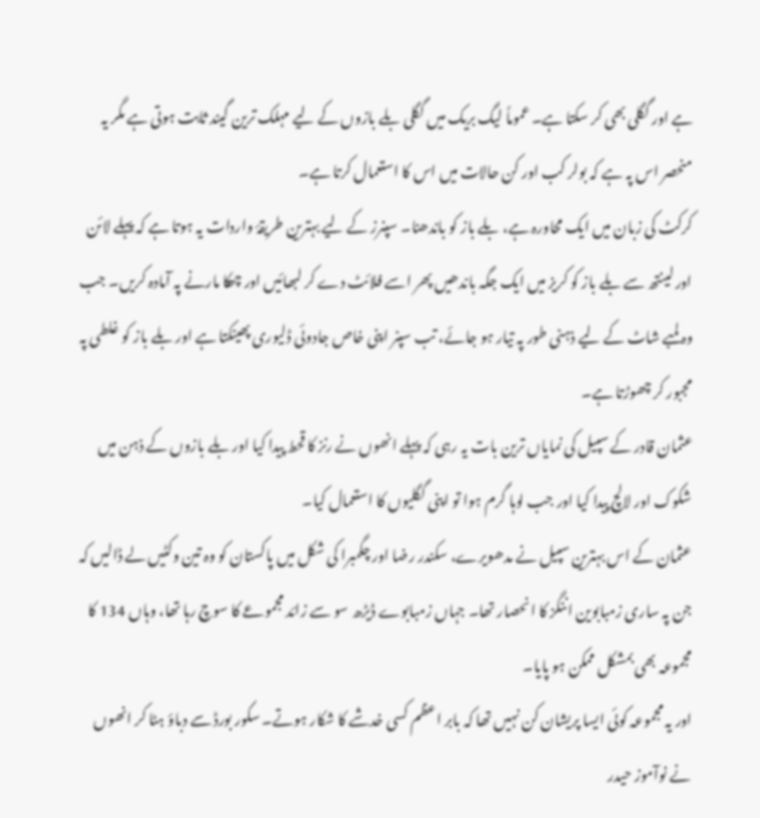ہے اور گگلی بھی کر سکتا ہے۔ عموماً لیگ بریک میں گگلی بلے بازوں کے لیے مہلک ترین گیند ثابت ہوتی ہے مگر یہ منحصر اس پہ ہے کہ بولر کب اور کن حالات میں اس کا استعمال کرتا ہے۔
کرکٹ کی زبان میں ایک محاورہ ہے، بلے باز کو باندھنا۔ سپنرز کے لیے بہترین طریقۂ واردات یہ ہوتا ہے کہ پہلے لائن اور لینتھ سے بلے باز کو کریز میں ایک جگہ باندھیں پھر اسے فلائٹ دے کر لبھائیں اور چھکا مارنے پہ آمادہ کریں۔ جب وہ لمبے شاٹ کے لیے ذہنی طور پہ تیار ہو جائے، تب سپنر اپنی خاص جادوئی ڈلیوری پھینکتا ہے اور بلے باز کو غلطی پہ مجبور کر چھوڑتا ہے۔
عثمان قادر کے سپیل کی نمایاں ترین بات یہ رہی کہ پہلے انھوں نے رنز کا قحط پیدا کیا اور بلے بازوں کے ذہن میں شکوک اور لالچ پیدا کیا اور جب لوہا گرم ہوا تو اپنی گگلیوں کا استعمال کیا۔
عثمان کے اس بہترین سپیل نے مدھویرے، سکندر رضا اور چگمبرا کی شکل میں پاکستان کو وہ تین وکٹیں لے ڈالیں کہ جن پہ ساری زمبابوین اننگز کا انحصار تھا۔ جہاں زمبابوے ڈیڑھ سو سے زائد مجموعے کا سوچ رہا تھا، وہاں 134 کا مجموعہ بھی بمشکل ممکن ہو پایا۔
اور یہ مجموعہ کوئی ایسا پریشان کن نہیں تھا کہ بابر اعظم کسی خدشے کا شکار ہوتے۔ سکور بورڈ سے دباؤ ہٹا کر انھوں نے نوآموز حیدر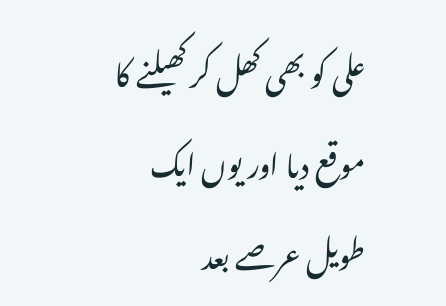علی کو بھی کھل کر کھیلنے کا موقع دیا اور یوں ایک طویل عرصے بعد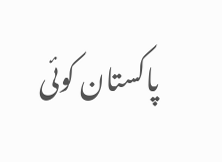پاکستان کوئی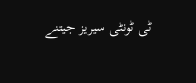ٹی ٹونٹی سیریز جیتنے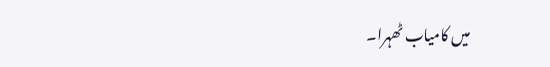میں کامیاب ٹھہرا۔